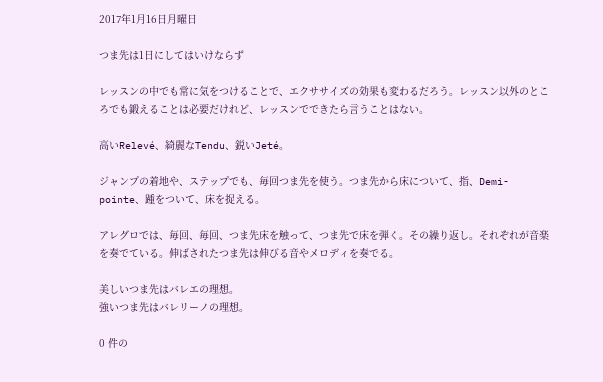2017年1月16日月曜日

つま先は1日にしてはいけならず

レッスンの中でも常に気をつけることで、エクササイズの効果も変わるだろう。レッスン以外のところでも鍛えることは必要だけれど、レッスンでできたら言うことはない。

高いRelevé、綺麗なTendu、鋭いJeté。

ジャンプの着地や、ステップでも、毎回つま先を使う。つま先から床について、指、Demi-pointe、踵をついて、床を捉える。

アレグロでは、毎回、毎回、つま先床を触って、つま先で床を弾く。その繰り返し。それぞれが音楽を奏でている。伸ばされたつま先は伸びる音やメロディを奏でる。

美しいつま先はバレエの理想。
強いつま先はバレリーノの理想。

0 件の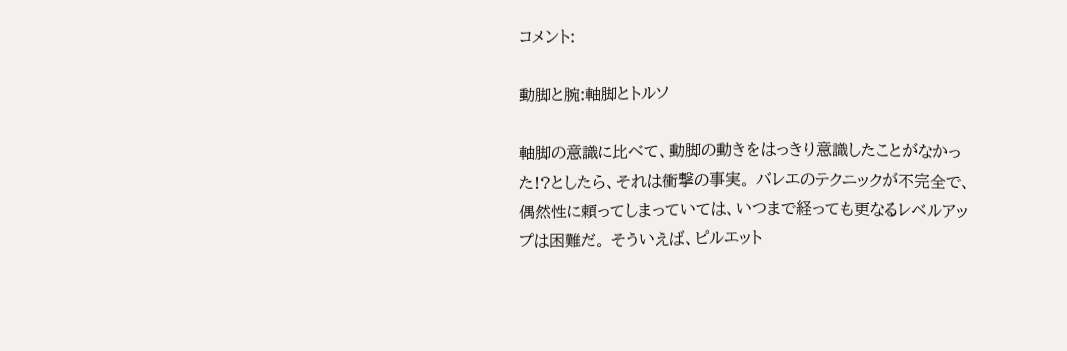コメント:

動脚と腕:軸脚とトルソ

軸脚の意識に比べて、動脚の動きをはっきり意識したことがなかった!?としたら、それは衝撃の事実。 バレエのテクニックが不完全で、偶然性に頼ってしまっていては、いつまで経っても更なるレベルアップは困難だ。 そういえば、ピルエット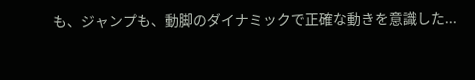も、ジャンプも、動脚のダイナミックで正確な動きを意識した...